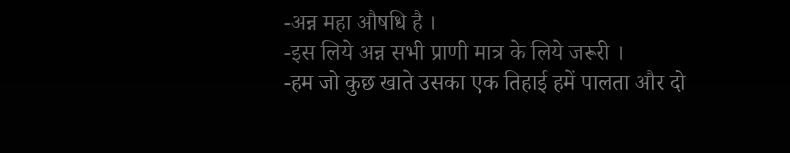-अन्न महा औषधि है ।
-इस लिये अन्न सभी प्राणी मात्र के लिये जरूरी ।
-हम जो कुछ खाते उसका एक तिहाई हमें पालता और दो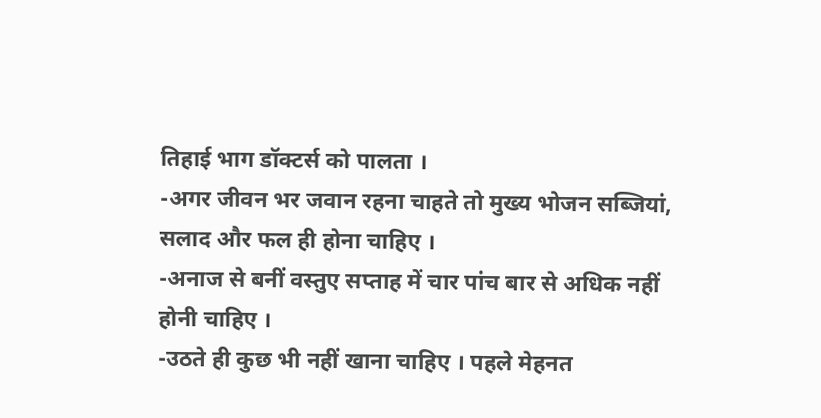तिहाई भाग डॉक्टर्स को पालता ।
-अगर जीवन भर जवान रहना चाहते तो मुख्य भोजन सब्जियां, सलाद और फल ही होना चाहिए ।
-अनाज से बनीं वस्तुए सप्ताह में चार पांच बार से अधिक नहीं होनी चाहिए ।
-उठते ही कुछ भी नहीं खाना चाहिए । पहले मेहनत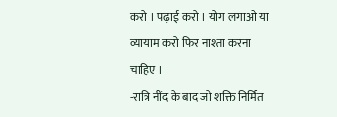करो । पढ़ाई करो । योग लगाओ या व्यायाम करो फिर नाश्ता करना चाहिए ।
-रात्रि नींद के बाद जो शक्ति निर्मित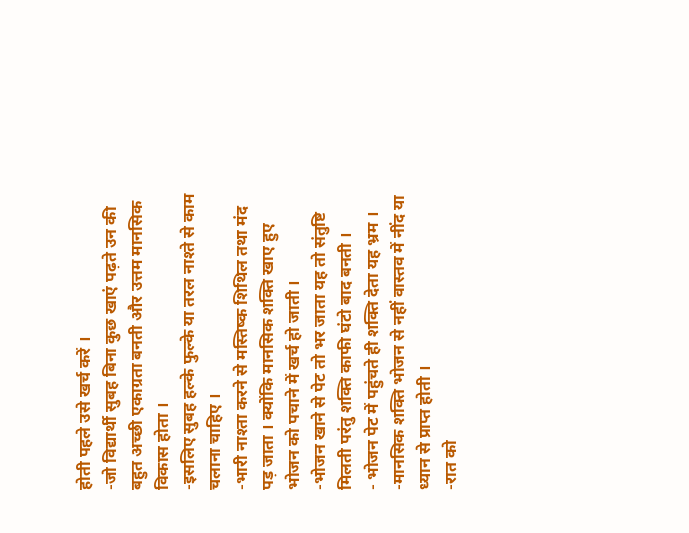होती पहले उसे खर्च करें ।
-जो विद्यार्थी सुबह बिना कुछ खाएं पढ़ते उन की बहुत अच्छी एकाग्रता बनती और उत्तम मानसिक विकास होता ।
-इसलिए सुबह हल्के फुल्के या तरल नाश्ते से काम चलाना चाहिए ।
-भारी नाश्ता करने से मस्तिष्क शिथिल तथा मंद पड़ जाता । क्योंकि मानसिक शक्ति खाए हुए भोजन को पचाने में खर्च हो जाती ।
-भोजन खाने से पेट तो भर जाता यह तो संतुष्टि मिलती परंतु शक्ति काफी घंटो बाद बनती ।
- भोजन पेट में पहुंचते ही शक्ति देता यह भ्रम ।
-मानसिक शक्ति भोजन से नहीं वास्तव में नींद या ध्यान से प्राप्त होती ।
-रात को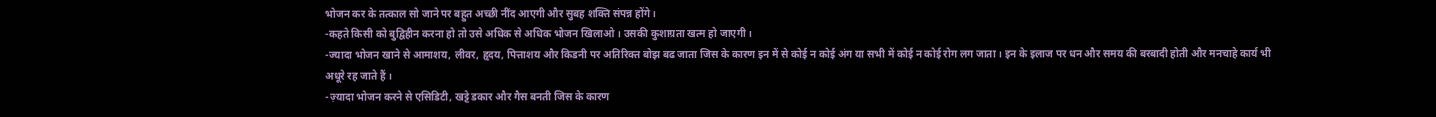भोजन कर के तत्काल सो जाने पर बहुत अच्छी नींद आएगी और सुबह शक्ति संपन्न होंगे ।
-कहते किसी को बुद्विहीन करना हो तो उसे अधिक से अधिक भोजन खिलाओ । उसकी कुशाग्रता खत्म हो जाएगी ।
-ज्यादा भोजन खाने से आमाशय, लीवर, हृदय, पित्ताशय और किडनी पर अतिरिक्त बोझ बढ जाता जिस के कारण इन में से कोई न कोई अंग या सभी में कोई न कोई रोग लग जाता । इन के इलाज पर धन और समय की बरबादी होती और मनचाहे कार्य भी अधूरे रह जाते हैं ।
-ज़्यादा भोजन करने से एसिडिटी, खट्टे डकार और गैस बनती जिस के कारण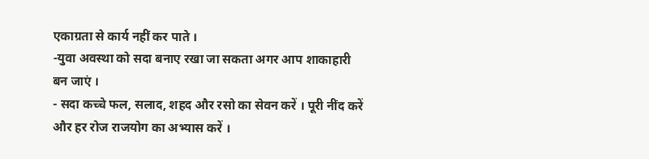एकाग्रता से कार्य नहीं कर पाते ।
-युवा अवस्था को सदा बनाए रखा जा सकता अगर आप शाकाहारी बन जाएं ।
- सदा कच्चे फल, सलाद, शहद और रसो का सेवन करें । पूरी नींद करें और हर रोज राजयोग का अभ्यास करें ।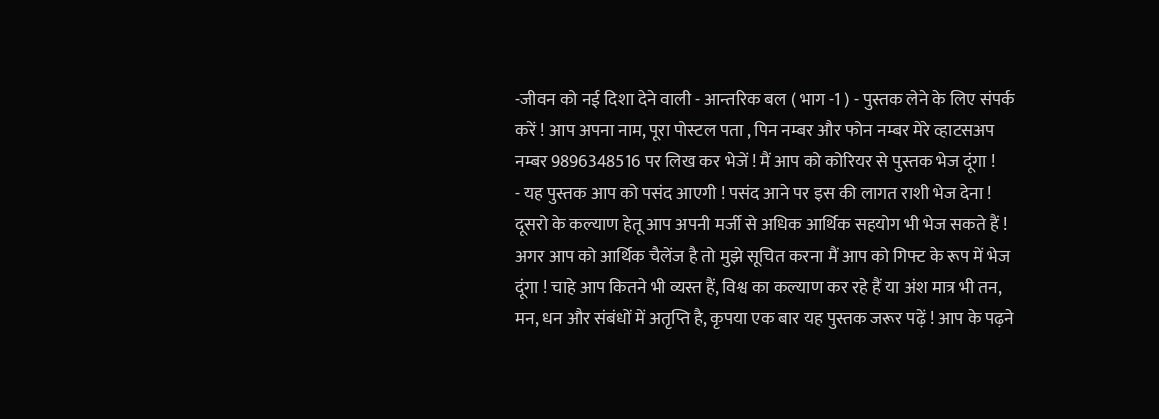-जीवन को नई दिशा देने वाली - आन्तरिक बल ( भाग -1 ) - पुस्तक लेने के लिए संपर्क करें ! आप अपना नाम, पूरा पोस्टल पता , पिन नम्बर और फोन नम्बर मेरे व्हाटसअप नम्बर 9896348516 पर लिख कर भेजें ! मैं आप को कोरियर से पुस्तक भेज दूंगा !
- यह पुस्तक आप को पसंद आएगी ! पसंद आने पर इस की लागत राशी भेज देना ! दूसरो के कल्याण हेतू आप अपनी मर्जी से अधिक आर्थिक सहयोग भी भेज सकते हैं ! अगर आप को आर्थिक चैलेंज है तो मुझे सूचित करना मैं आप को गिफ्ट के रूप में भेज दूंगा ! चाहे आप कितने भी व्यस्त हैं, विश्व का कल्याण कर रहे हैं या अंश मात्र भी तन, मन, धन और संबंधों में अतृप्ति है, कृपया एक बार यह पुस्तक जरूर पढ़ें ! आप के पढ़ने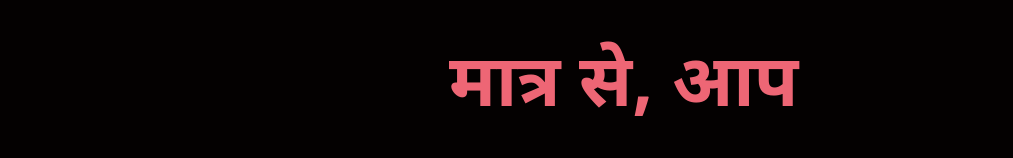मात्र से, आप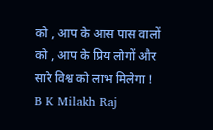को , आप के आस पास वालों को , आप के प्रिय लोगों और सारे विश्व को लाभ मिलेगा !
B K Milakh Raj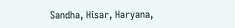Sandha, Hisar, Haryana,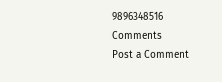9896348516
Comments
Post a Comment